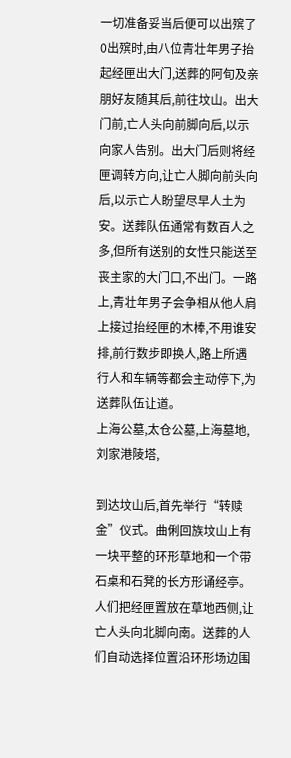一切准备妥当后便可以出殡了0出殡时,由八位青壮年男子抬起经匣出大门,送葬的阿旬及亲朋好友随其后,前往坟山。出大门前,亡人头向前脚向后,以示向家人告别。出大门后则将经匣调转方向,让亡人脚向前头向后,以示亡人盼望尽早人土为安。送葬队伍通常有数百人之多,但所有送别的女性只能送至丧主家的大门口,不出门。一路上,青壮年男子会争相从他人肩上接过抬经匣的木棒,不用谁安排,前行数步即换人,路上所遇行人和车辆等都会主动停下,为送葬队伍让道。
上海公墓,太仓公墓,上海墓地,刘家港陵塔,

到达坟山后,首先举行“转赎金”仪式。曲俐回族坟山上有一块平整的环形草地和一个带石桌和石凳的长方形诵经亭。人们把经匣置放在草地西侧,让亡人头向北脚向南。送葬的人们自动选择位置沿环形场边围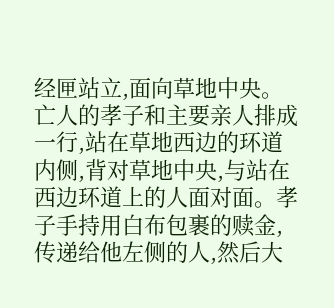经匣站立,面向草地中央。亡人的孝子和主要亲人排成一行,站在草地西边的环道内侧,背对草地中央,与站在西边环道上的人面对面。孝子手持用白布包裹的赎金,传递给他左侧的人,然后大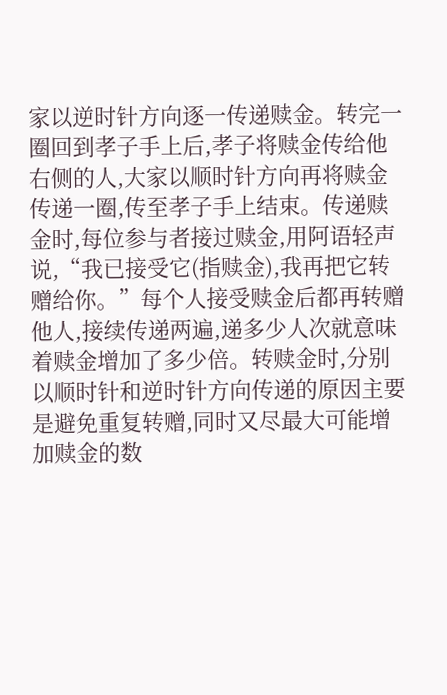家以逆时针方向逐一传递赎金。转完一圈回到孝子手上后,孝子将赎金传给他右侧的人,大家以顺时针方向再将赎金传递一圈,传至孝子手上结束。传递赎金时,每位参与者接过赎金,用阿语轻声说,“我已接受它(指赎金),我再把它转赠给你。”每个人接受赎金后都再转赠他人,接续传递两遍,递多少人次就意味着赎金增加了多少倍。转赎金时,分别以顺时针和逆时针方向传递的原因主要是避免重复转赠,同时又尽最大可能增加赎金的数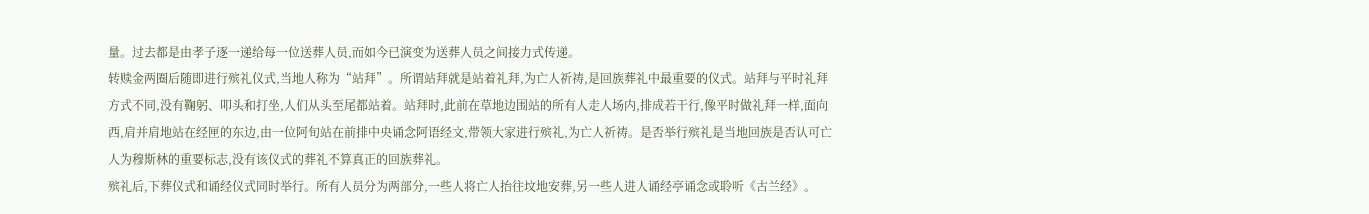量。过去都是由孝子逐一递给每一位送葬人员,而如今已演变为送葬人员之间接力式传递。
转赎金两圈后随即进行殡礼仪式,当地人称为“站拜”。所谓站拜就是站着礼拜,为亡人祈祷,是回族葬礼中最重要的仪式。站拜与平时礼拜方式不同,没有鞠躬、叩头和打坐,人们从头至尾都站着。站拜时,此前在草地边围站的所有人走人场内,排成若干行,像平时做礼拜一样,面向西,肩并肩地站在经匣的东边,由一位阿旬站在前排中央诵念阿语经文,带领大家进行殡礼,为亡人祈祷。是否举行殡礼是当地回族是否认可亡人为穆斯林的重要标志,没有该仪式的葬礼不算真正的回族葬礼。
殡礼后,下葬仪式和诵经仪式同时举行。所有人员分为两部分,一些人将亡人抬往坟地安葬,另一些人进人诵经亭诵念或聆听《古兰经》。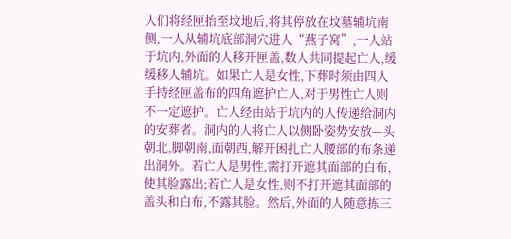人们将经匣抬至坟地后,将其停放在坟墓辅坑南侧,一人从辅坑底部洞穴进人“燕子窝”,一人站于坑内,外面的人移开匣盖,数人共同提起亡人,缓缓移人辅坑。如果亡人是女性,下葬时须由四人手持经匣盖布的四角遮护亡人,对于男性亡人则不一定遮护。亡人经由站于坑内的人传递给洞内的安葬者。洞内的人将亡人以侧卧姿势安放—头朝北,脚朝南,面朝西,解开困扎亡人腰部的布条递出洞外。若亡人是男性,需打开遮其面部的白布,使其脸露出;若亡人是女性,则不打开遮其面部的盖头和白布,不露其脸。然后,外面的人随意拣三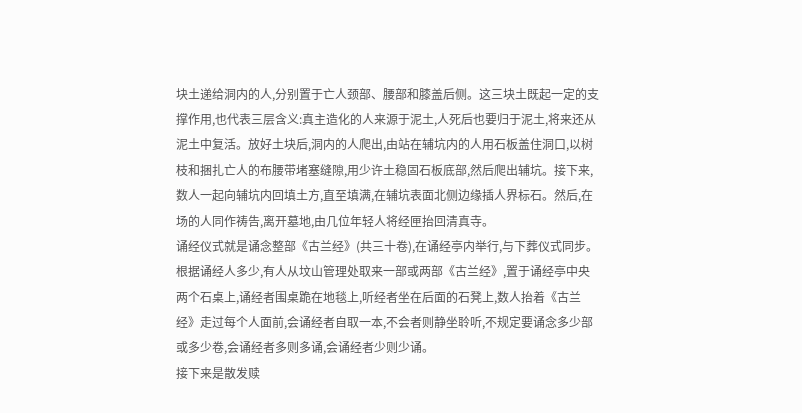块土递给洞内的人,分别置于亡人颈部、腰部和膝盖后侧。这三块土既起一定的支撑作用,也代表三层含义:真主造化的人来源于泥土,人死后也要归于泥土,将来还从泥土中复活。放好土块后,洞内的人爬出,由站在辅坑内的人用石板盖住洞口,以树枝和捆扎亡人的布腰带堵塞缝隙,用少许土稳固石板底部,然后爬出辅坑。接下来,数人一起向辅坑内回填土方,直至填满,在辅坑表面北侧边缘插人界标石。然后,在场的人同作祷告,离开墓地,由几位年轻人将经匣抬回清真寺。
诵经仪式就是诵念整部《古兰经》(共三十卷),在诵经亭内举行,与下葬仪式同步。根据诵经人多少,有人从坟山管理处取来一部或两部《古兰经》,置于诵经亭中央两个石桌上,诵经者围桌跪在地毯上,听经者坐在后面的石凳上,数人抬着《古兰经》走过每个人面前,会诵经者自取一本,不会者则静坐聆听,不规定要诵念多少部或多少卷,会诵经者多则多诵,会诵经者少则少诵。
接下来是散发赎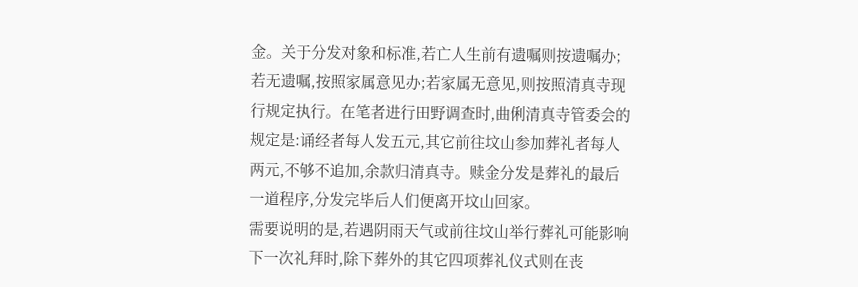金。关于分发对象和标准,若亡人生前有遗嘱则按遗嘱办;若无遗嘱,按照家属意见办;若家属无意见,则按照清真寺现行规定执行。在笔者进行田野调查时,曲俐清真寺管委会的规定是:诵经者每人发五元,其它前往坟山参加葬礼者每人两元,不够不追加,余款归清真寺。赎金分发是葬礼的最后一道程序,分发完毕后人们便离开坟山回家。
需要说明的是,若遇阴雨天气或前往坟山举行葬礼可能影响下一次礼拜时,除下葬外的其它四项葬礼仪式则在丧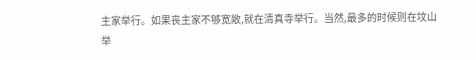主家举行。如果丧主家不够宽敞,就在清真寺举行。当然,最多的时候则在坟山举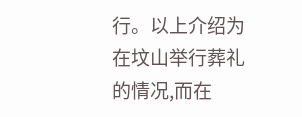行。以上介绍为在坟山举行葬礼的情况,而在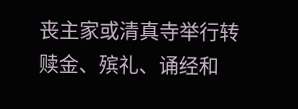丧主家或清真寺举行转赎金、殡礼、诵经和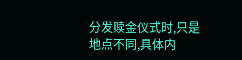分发赎金仪式时,只是地点不同,具体内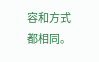容和方式都相同。